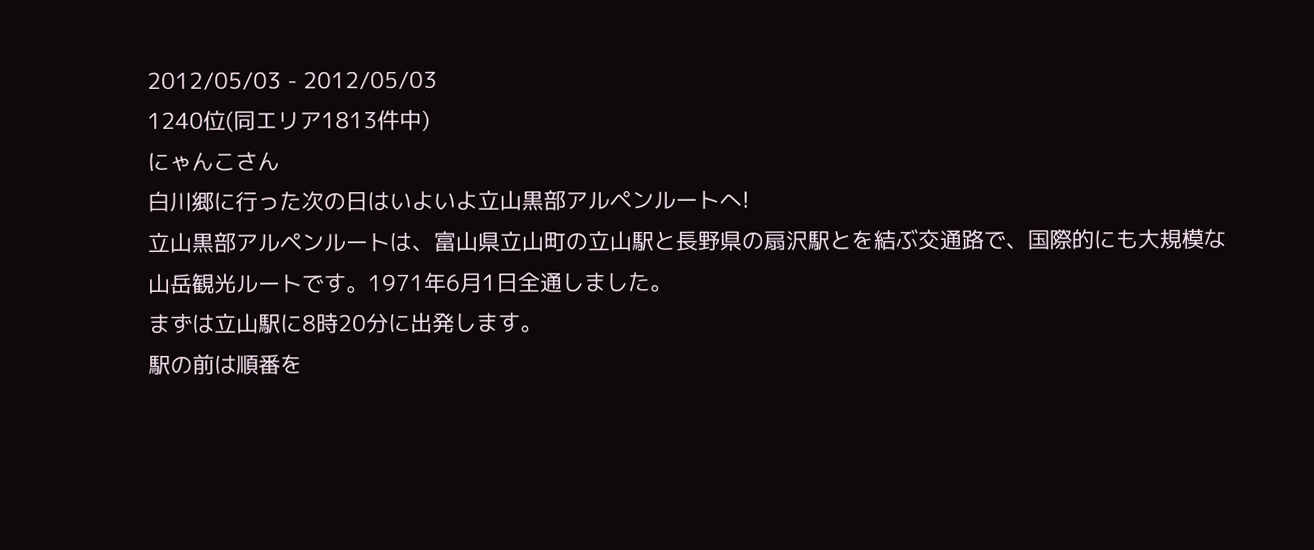2012/05/03 - 2012/05/03
1240位(同エリア1813件中)
にゃんこさん
白川郷に行った次の日はいよいよ立山黒部アルペンルートへ!
立山黒部アルペンルートは、富山県立山町の立山駅と長野県の扇沢駅とを結ぶ交通路で、国際的にも大規模な山岳観光ルートです。1971年6月1日全通しました。
まずは立山駅に8時20分に出発します。
駅の前は順番を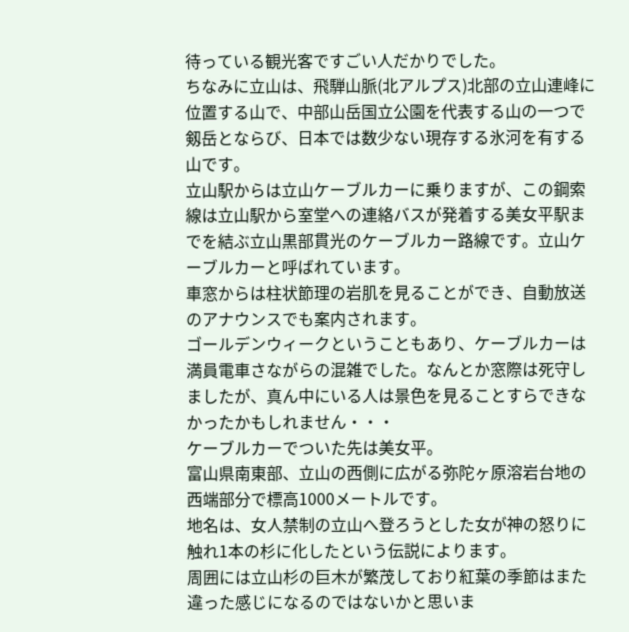待っている観光客ですごい人だかりでした。
ちなみに立山は、飛騨山脈(北アルプス)北部の立山連峰に位置する山で、中部山岳国立公園を代表する山の一つで剱岳とならび、日本では数少ない現存する氷河を有する山です。
立山駅からは立山ケーブルカーに乗りますが、この鋼索線は立山駅から室堂への連絡バスが発着する美女平駅までを結ぶ立山黒部貫光のケーブルカー路線です。立山ケーブルカーと呼ばれています。
車窓からは柱状節理の岩肌を見ることができ、自動放送のアナウンスでも案内されます。
ゴールデンウィークということもあり、ケーブルカーは満員電車さながらの混雑でした。なんとか窓際は死守しましたが、真ん中にいる人は景色を見ることすらできなかったかもしれません・・・
ケーブルカーでついた先は美女平。
富山県南東部、立山の西側に広がる弥陀ヶ原溶岩台地の西端部分で標高1000メートルです。
地名は、女人禁制の立山へ登ろうとした女が神の怒りに触れ1本の杉に化したという伝説によります。
周囲には立山杉の巨木が繁茂しており紅葉の季節はまた違った感じになるのではないかと思いま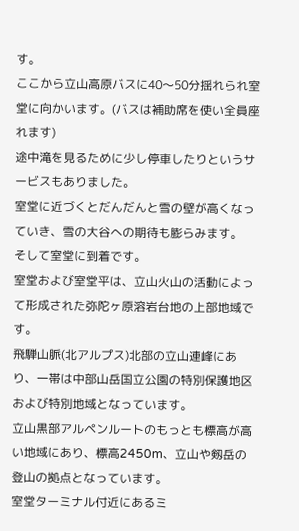す。
ここから立山高原バスに40〜50分揺れられ室堂に向かいます。(バスは補助席を使い全員座れます)
途中滝を見るために少し停車したりというサービスもありました。
室堂に近づくとだんだんと雪の壁が高くなっていき、雪の大谷への期待も膨らみます。
そして室堂に到着です。
室堂および室堂平は、立山火山の活動によって形成された弥陀ヶ原溶岩台地の上部地域です。
飛騨山脈(北アルプス)北部の立山連峰にあり、一帯は中部山岳国立公園の特別保護地区および特別地域となっています。
立山黒部アルペンルートのもっとも標高が高い地域にあり、標高2450m、立山や剱岳の登山の拠点となっています。
室堂ターミナル付近にあるミ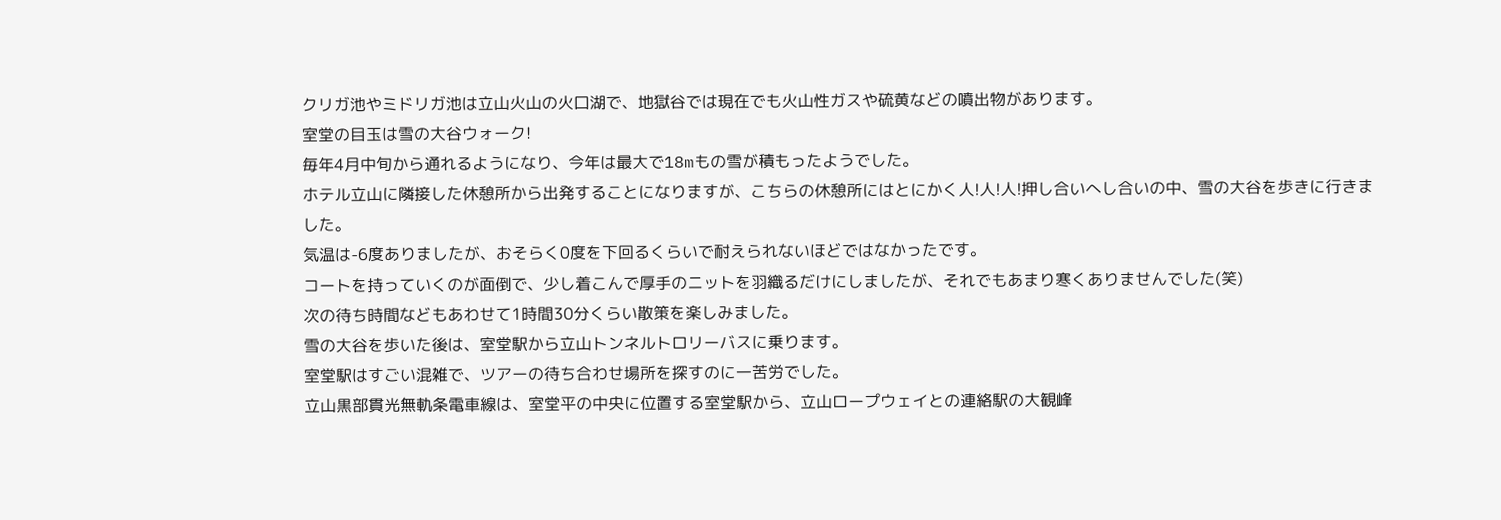クリガ池やミドリガ池は立山火山の火口湖で、地獄谷では現在でも火山性ガスや硫黄などの噴出物があります。
室堂の目玉は雪の大谷ウォーク!
毎年4月中旬から通れるようになり、今年は最大で18mもの雪が積もったようでした。
ホテル立山に隣接した休憩所から出発することになりますが、こちらの休憩所にはとにかく人!人!人!押し合いへし合いの中、雪の大谷を歩きに行きました。
気温は-6度ありましたが、おそらく0度を下回るくらいで耐えられないほどではなかったです。
コートを持っていくのが面倒で、少し着こんで厚手のニットを羽織るだけにしましたが、それでもあまり寒くありませんでした(笑)
次の待ち時間などもあわせて1時間30分くらい散策を楽しみました。
雪の大谷を歩いた後は、室堂駅から立山トンネルトロリーバスに乗ります。
室堂駅はすごい混雑で、ツアーの待ち合わせ場所を探すのに一苦労でした。
立山黒部貫光無軌条電車線は、室堂平の中央に位置する室堂駅から、立山ロープウェイとの連絡駅の大観峰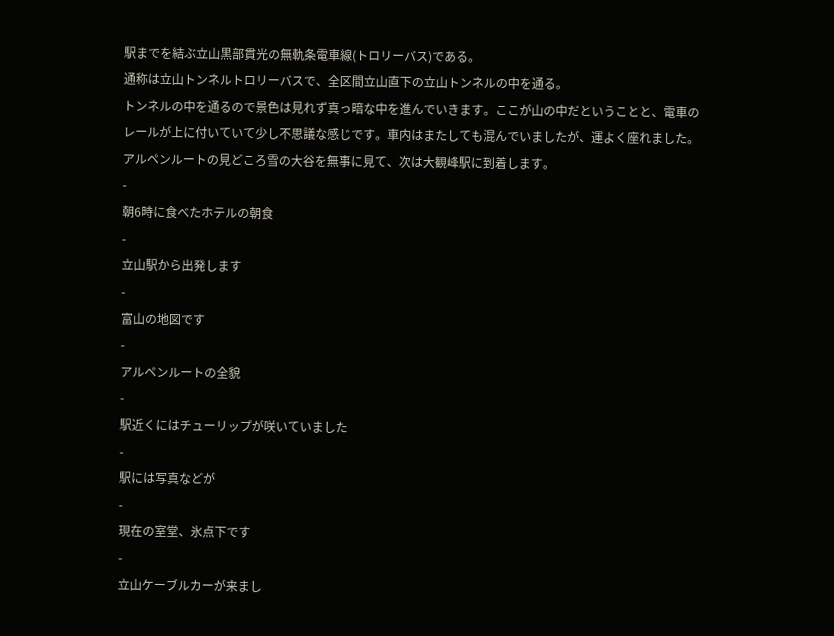駅までを結ぶ立山黒部貫光の無軌条電車線(トロリーバス)である。
通称は立山トンネルトロリーバスで、全区間立山直下の立山トンネルの中を通る。
トンネルの中を通るので景色は見れず真っ暗な中を進んでいきます。ここが山の中だということと、電車のレールが上に付いていて少し不思議な感じです。車内はまたしても混んでいましたが、運よく座れました。
アルペンルートの見どころ雪の大谷を無事に見て、次は大観峰駅に到着します。
-
朝6時に食べたホテルの朝食
-
立山駅から出発します
-
富山の地図です
-
アルペンルートの全貌
-
駅近くにはチューリップが咲いていました
-
駅には写真などが
-
現在の室堂、氷点下です
-
立山ケーブルカーが来まし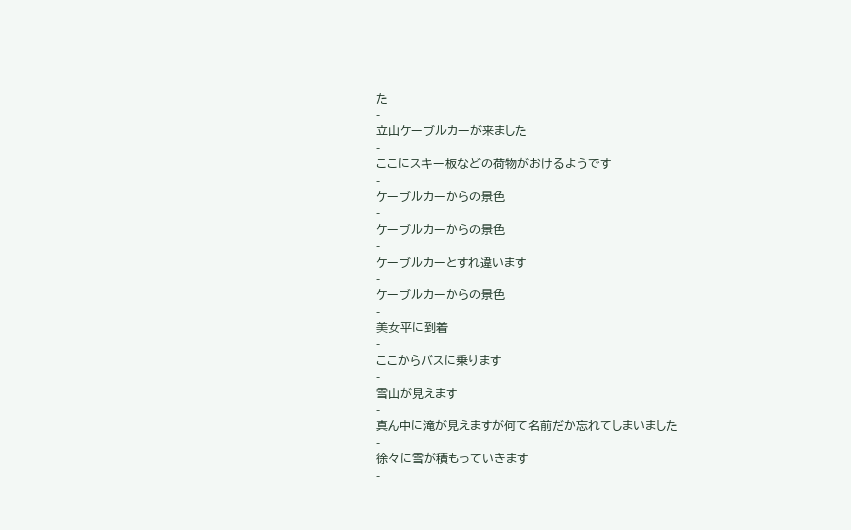た
-
立山ケーブルカーが来ました
-
ここにスキー板などの荷物がおけるようです
-
ケーブルカーからの景色
-
ケーブルカーからの景色
-
ケーブルカーとすれ違います
-
ケーブルカーからの景色
-
美女平に到着
-
ここからバスに乗ります
-
雪山が見えます
-
真ん中に滝が見えますが何て名前だか忘れてしまいました
-
徐々に雪が積もっていきます
-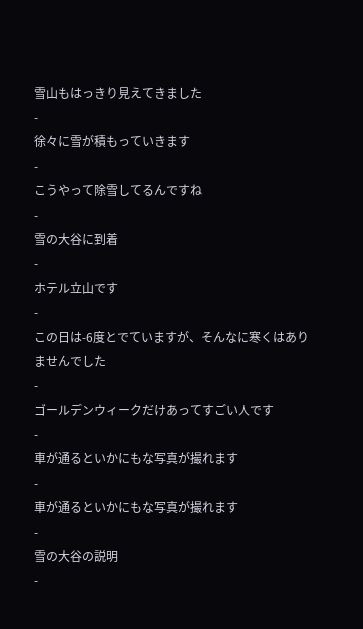雪山もはっきり見えてきました
-
徐々に雪が積もっていきます
-
こうやって除雪してるんですね
-
雪の大谷に到着
-
ホテル立山です
-
この日は-6度とでていますが、そんなに寒くはありませんでした
-
ゴールデンウィークだけあってすごい人です
-
車が通るといかにもな写真が撮れます
-
車が通るといかにもな写真が撮れます
-
雪の大谷の説明
-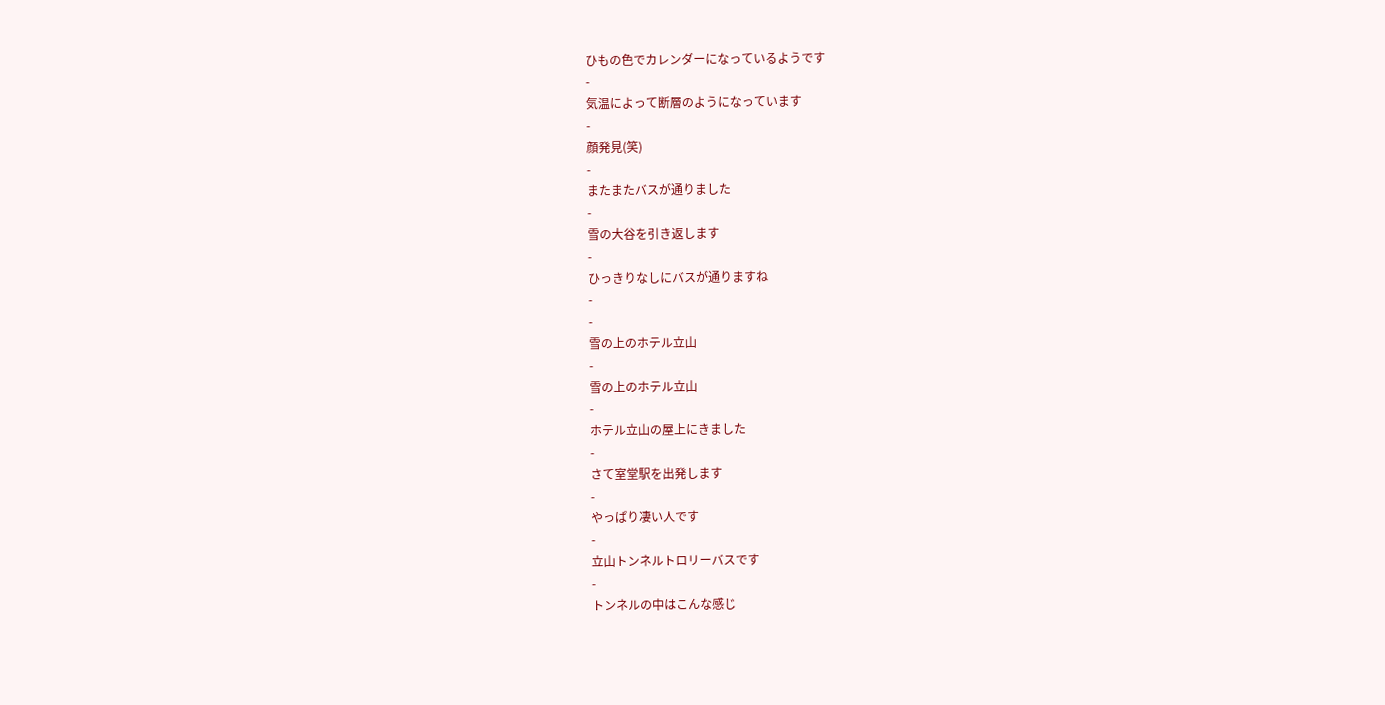ひもの色でカレンダーになっているようです
-
気温によって断層のようになっています
-
顔発見(笑)
-
またまたバスが通りました
-
雪の大谷を引き返します
-
ひっきりなしにバスが通りますね
-
-
雪の上のホテル立山
-
雪の上のホテル立山
-
ホテル立山の屋上にきました
-
さて室堂駅を出発します
-
やっぱり凄い人です
-
立山トンネルトロリーバスです
-
トンネルの中はこんな感じ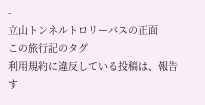-
立山トンネルトロリーバスの正面
この旅行記のタグ
利用規約に違反している投稿は、報告す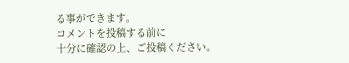る事ができます。
コメントを投稿する前に
十分に確認の上、ご投稿ください。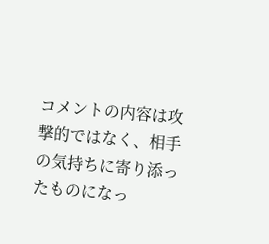コメントの内容は攻撃的ではなく、相手の気持ちに寄り添ったものになっ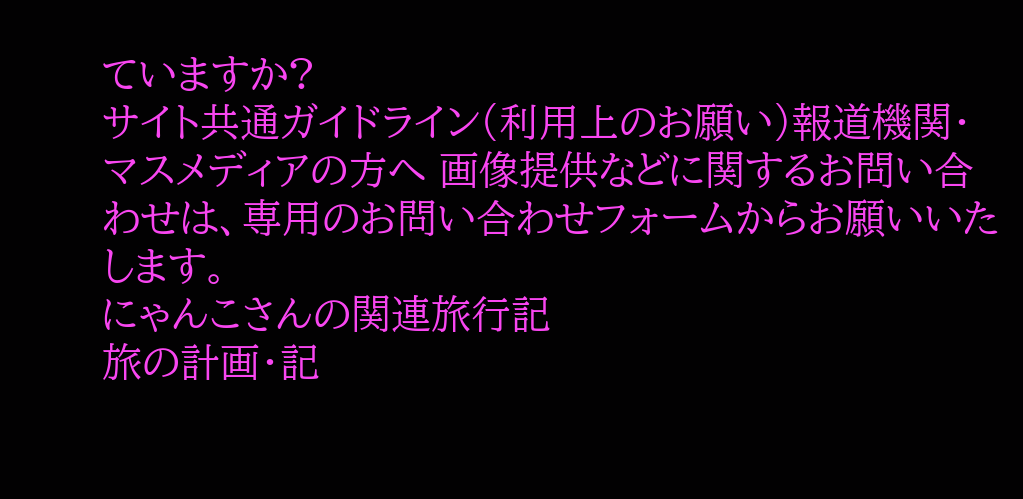ていますか?
サイト共通ガイドライン(利用上のお願い)報道機関・マスメディアの方へ 画像提供などに関するお問い合わせは、専用のお問い合わせフォームからお願いいたします。
にゃんこさんの関連旅行記
旅の計画・記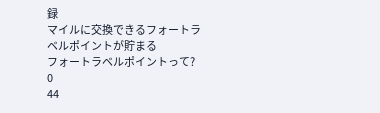録
マイルに交換できるフォートラベルポイントが貯まる
フォートラベルポイントって?
0
44